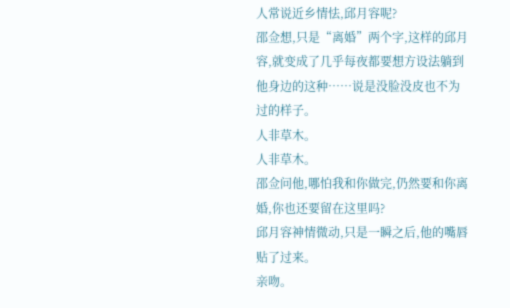人常说近乡情怯,邱月容呢?
邵佥想,只是“离婚”两个字,这样的邱月容,就变成了几乎每夜都要想方设法躺到他身边的这种……说是没脸没皮也不为过的样子。
人非草木。
人非草木。
邵佥问他,哪怕我和你做完,仍然要和你离婚,你也还要留在这里吗?
邱月容神情微动,只是一瞬之后,他的嘴唇贴了过来。
亲吻。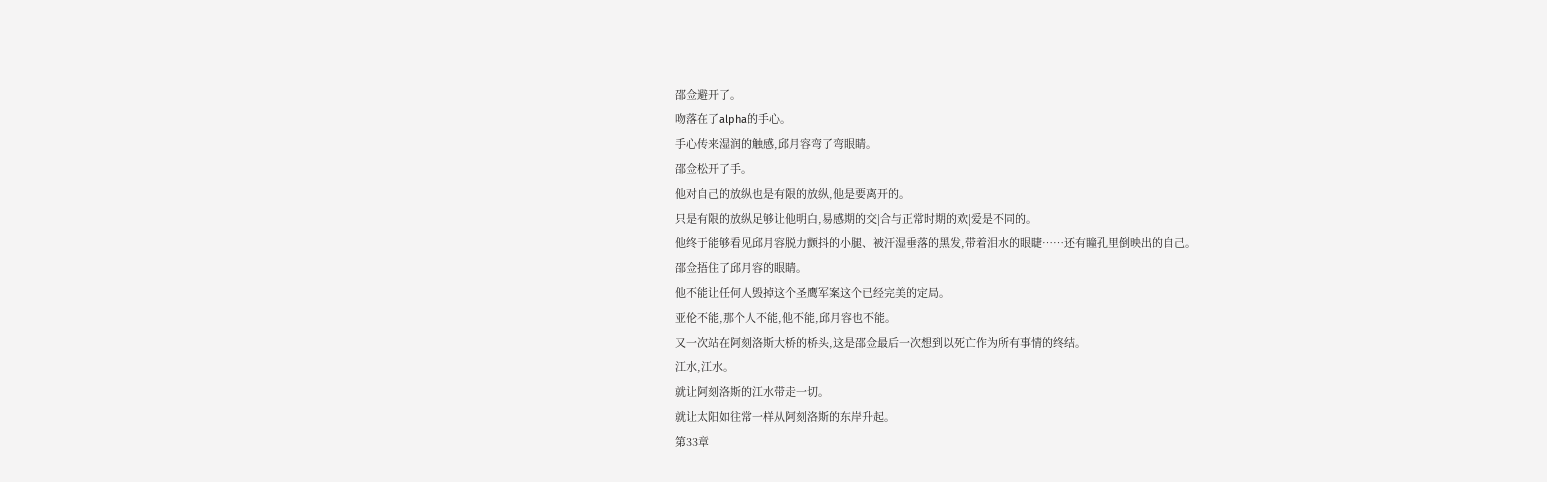邵佥避开了。
吻落在了alpha的手心。
手心传来湿润的触感,邱月容弯了弯眼睛。
邵佥松开了手。
他对自己的放纵也是有限的放纵,他是要离开的。
只是有限的放纵足够让他明白,易感期的交|合与正常时期的欢|爱是不同的。
他终于能够看见邱月容脱力颤抖的小腿、被汗湿垂落的黑发,带着泪水的眼睫……还有瞳孔里倒映出的自己。
邵佥捂住了邱月容的眼睛。
他不能让任何人毁掉这个圣鹰军案这个已经完美的定局。
亚伦不能,那个人不能,他不能,邱月容也不能。
又一次站在阿刻洛斯大桥的桥头,这是邵佥最后一次想到以死亡作为所有事情的终结。
江水,江水。
就让阿刻洛斯的江水带走一切。
就让太阳如往常一样从阿刻洛斯的东岸升起。
第33章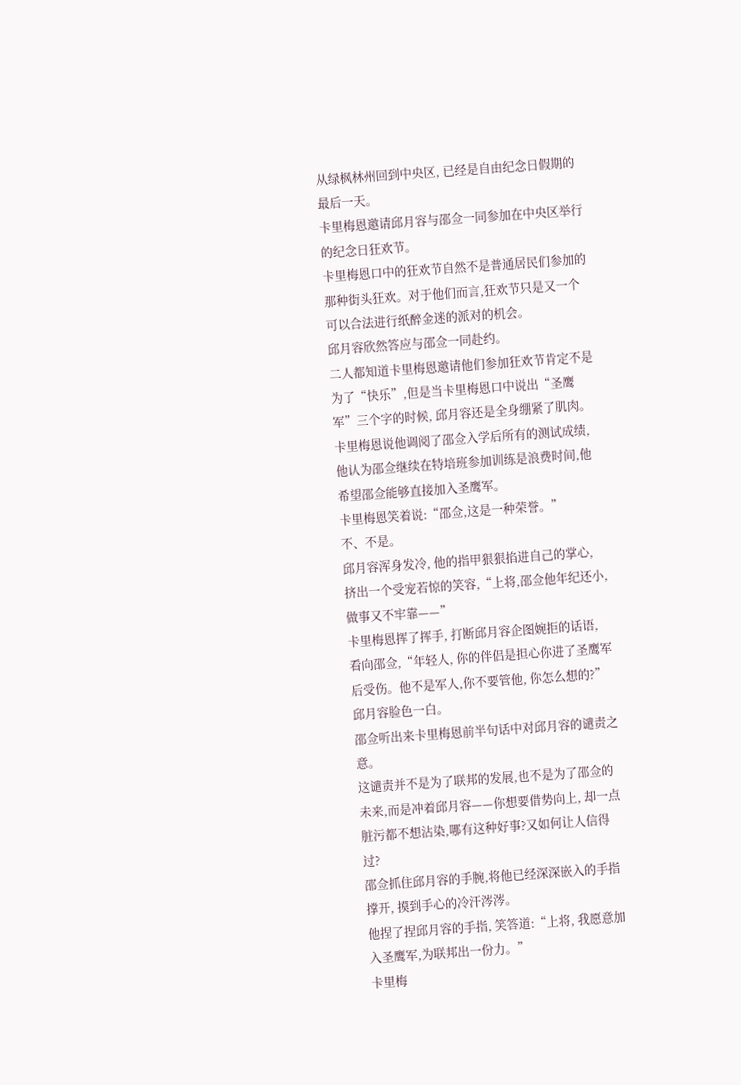从绿枫林州回到中央区, 已经是自由纪念日假期的最后一天。
卡里梅恩邀请邱月容与邵佥一同参加在中央区举行的纪念日狂欢节。
卡里梅恩口中的狂欢节自然不是普通居民们参加的那种街头狂欢。对于他们而言,狂欢节只是又一个可以合法进行纸醉金迷的派对的机会。
邱月容欣然答应与邵佥一同赴约。
二人都知道卡里梅恩邀请他们参加狂欢节肯定不是为了“快乐”,但是当卡里梅恩口中说出“圣鹰军”三个字的时候, 邱月容还是全身绷紧了肌肉。
卡里梅恩说他调阅了邵佥入学后所有的测试成绩,他认为邵佥继续在特培班参加训练是浪费时间,他希望邵佥能够直接加入圣鹰军。
卡里梅恩笑着说:“邵佥,这是一种荣誉。”
不、不是。
邱月容浑身发冷, 他的指甲狠狠掐进自己的掌心, 挤出一个受宠若惊的笑容,“上将,邵佥他年纪还小, 做事又不牢靠——”
卡里梅恩挥了挥手, 打断邱月容企图婉拒的话语, 看向邵佥,“年轻人, 你的伴侣是担心你进了圣鹰军后受伤。他不是军人,你不要管他, 你怎么想的?”
邱月容脸色一白。
邵佥听出来卡里梅恩前半句话中对邱月容的谴责之意。
这谴责并不是为了联邦的发展,也不是为了邵佥的未来,而是冲着邱月容——你想要借势向上, 却一点脏污都不想沾染,哪有这种好事?又如何让人信得过?
邵佥抓住邱月容的手腕,将他已经深深嵌入的手指撑开, 摸到手心的冷汗涔涔。
他捏了捏邱月容的手指, 笑答道:“上将, 我愿意加入圣鹰军,为联邦出一份力。”
卡里梅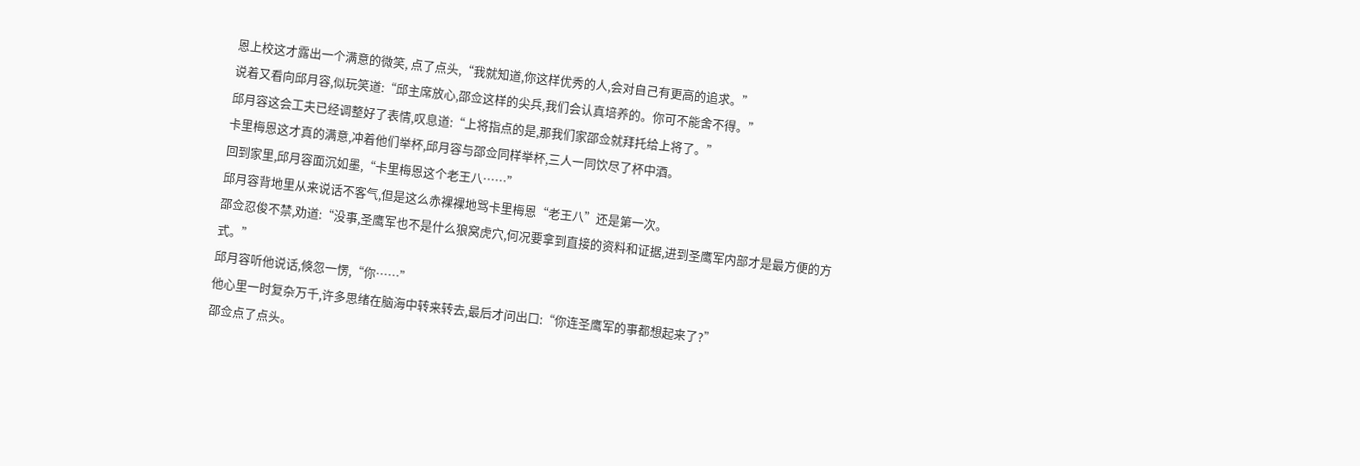恩上校这才露出一个满意的微笑, 点了点头,“我就知道,你这样优秀的人,会对自己有更高的追求。”
说着又看向邱月容,似玩笑道:“邱主席放心,邵佥这样的尖兵,我们会认真培养的。你可不能舍不得。”
邱月容这会工夫已经调整好了表情,叹息道:“上将指点的是,那我们家邵佥就拜托给上将了。”
卡里梅恩这才真的满意,冲着他们举杯,邱月容与邵佥同样举杯,三人一同饮尽了杯中酒。
回到家里,邱月容面沉如墨,“卡里梅恩这个老王八……”
邱月容背地里从来说话不客气,但是这么赤裸裸地骂卡里梅恩“老王八”还是第一次。
邵佥忍俊不禁,劝道:“没事,圣鹰军也不是什么狼窝虎穴,何况要拿到直接的资料和证据,进到圣鹰军内部才是最方便的方式。”
邱月容听他说话,倏忽一愣,“你……”
他心里一时复杂万千,许多思绪在脑海中转来转去,最后才问出口:“你连圣鹰军的事都想起来了?”
邵佥点了点头。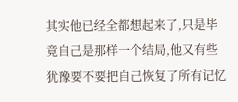其实他已经全都想起来了,只是毕竟自己是那样一个结局,他又有些犹豫要不要把自己恢复了所有记忆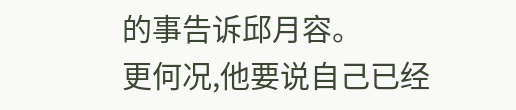的事告诉邱月容。
更何况,他要说自己已经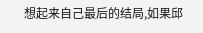想起来自己最后的结局,如果邱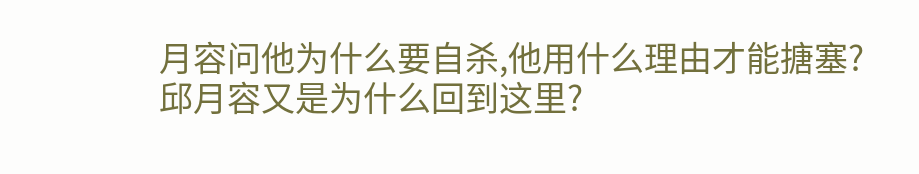月容问他为什么要自杀,他用什么理由才能搪塞?
邱月容又是为什么回到这里?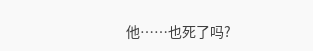他……也死了吗?